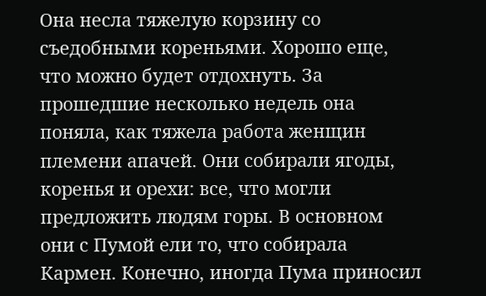Она несла тяжелую корзину со съедобными кореньями. Хорошо еще, что можно будет отдохнуть. За прошедшие несколько недель она поняла, как тяжела работа женщин племени апачей. Они собирали ягоды, коренья и орехи: все, что могли предложить людям горы. В основном они с Пумой ели то, что собирала Кармен. Конечно, иногда Пума приносил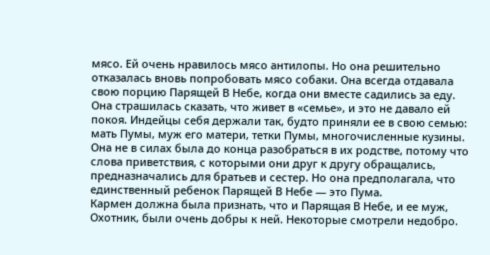мясо. Ей очень нравилось мясо антилопы. Но она решительно отказалась вновь попробовать мясо собаки. Она всегда отдавала свою порцию Парящей В Небе, когда они вместе садились за еду.
Она страшилась сказать, что живет в «семье», и это не давало ей покоя. Индейцы себя держали так, будто приняли ее в свою семью: мать Пумы, муж его матери, тетки Пумы, многочисленные кузины. Она не в силах была до конца разобраться в их родстве, потому что слова приветствия, с которыми они друг к другу обращались, предназначались для братьев и сестер. Но она предполагала, что единственный ребенок Парящей В Небе — это Пума.
Кармен должна была признать, что и Парящая В Небе, и ее муж, Охотник, были очень добры к ней. Некоторые смотрели недобро.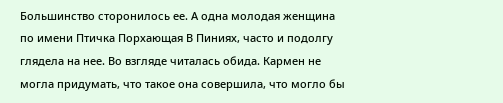Большинство сторонилось ее. А одна молодая женщина по имени Птичка Порхающая В Пиниях, часто и подолгу глядела на нее. Во взгляде читалась обида. Кармен не могла придумать, что такое она совершила, что могло бы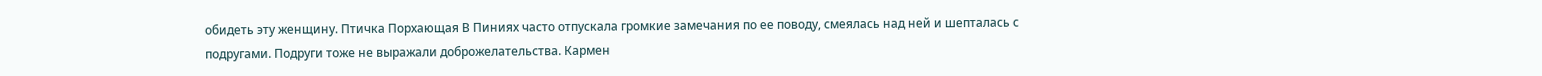обидеть эту женщину. Птичка Порхающая В Пиниях часто отпускала громкие замечания по ее поводу, смеялась над ней и шепталась с подругами. Подруги тоже не выражали доброжелательства. Кармен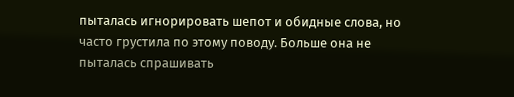пыталась игнорировать шепот и обидные слова, но часто грустила по этому поводу. Больше она не пыталась спрашивать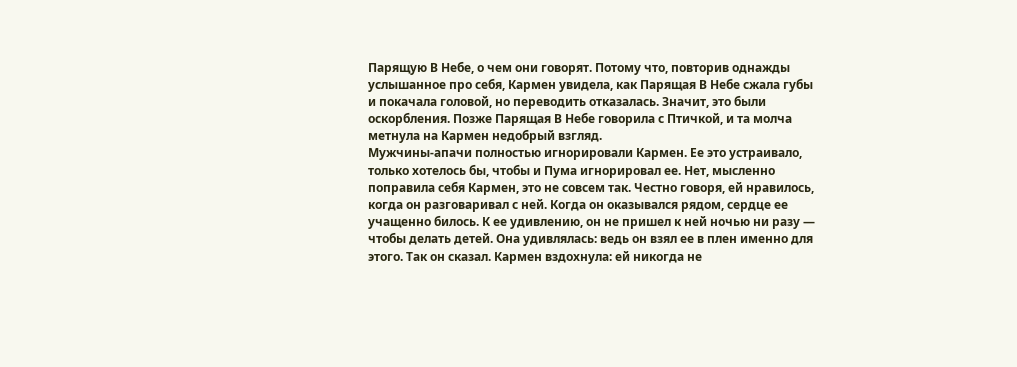Парящую В Небе, о чем они говорят. Потому что, повторив однажды услышанное про себя, Кармен увидела, как Парящая В Небе сжала губы и покачала головой, но переводить отказалась. Значит, это были оскорбления. Позже Парящая В Небе говорила с Птичкой, и та молча метнула на Кармен недобрый взгляд.
Мужчины-апачи полностью игнорировали Кармен. Ее это устраивало, только хотелось бы, чтобы и Пума игнорировал ее. Нет, мысленно поправила себя Кармен, это не совсем так. Честно говоря, ей нравилось, когда он разговаривал с ней. Когда он оказывался рядом, сердце ее учащенно билось. К ее удивлению, он не пришел к ней ночью ни разу — чтобы делать детей. Она удивлялась: ведь он взял ее в плен именно для этого. Так он сказал. Кармен вздохнула: ей никогда не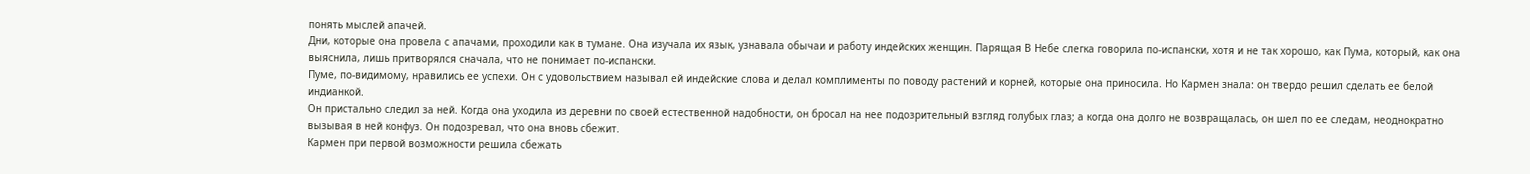понять мыслей апачей.
Дни, которые она провела с апачами, проходили как в тумане. Она изучала их язык, узнавала обычаи и работу индейских женщин. Парящая В Небе слегка говорила по-испански, хотя и не так хорошо, как Пума, который, как она выяснила, лишь притворялся сначала, что не понимает по-испански.
Пуме, по-видимому, нравились ее успехи. Он с удовольствием называл ей индейские слова и делал комплименты по поводу растений и корней, которые она приносила. Но Кармен знала: он твердо решил сделать ее белой индианкой.
Он пристально следил за ней. Когда она уходила из деревни по своей естественной надобности, он бросал на нее подозрительный взгляд голубых глаз; а когда она долго не возвращалась, он шел по ее следам, неоднократно вызывая в ней конфуз. Он подозревал, что она вновь сбежит.
Кармен при первой возможности решила сбежать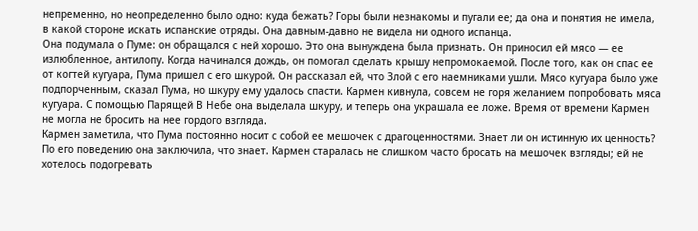непременно, но неопределенно было одно: куда бежать? Горы были незнакомы и пугали ее; да она и понятия не имела, в какой стороне искать испанские отряды. Она давным-давно не видела ни одного испанца.
Она подумала о Пуме: он обращался с ней хорошо. Это она вынуждена была признать. Он приносил ей мясо — ее излюбленное, антилопу. Когда начинался дождь, он помогал сделать крышу непромокаемой. После того, как он спас ее от когтей кугуара, Пума пришел с его шкурой. Он рассказал ей, что Злой с его наемниками ушли. Мясо кугуара было уже подпорченным, сказал Пума, но шкуру ему удалось спасти. Кармен кивнула, совсем не горя желанием попробовать мяса кугуара. С помощью Парящей В Небе она выделала шкуру, и теперь она украшала ее ложе. Время от времени Кармен не могла не бросить на нее гордого взгляда.
Кармен заметила, что Пума постоянно носит с собой ее мешочек с драгоценностями. Знает ли он истинную их ценность? По его поведению она заключила, что знает. Кармен старалась не слишком часто бросать на мешочек взгляды; ей не хотелось подогревать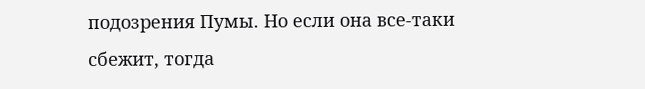подозрения Пумы. Но если она все-таки сбежит, тогда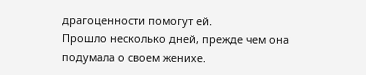драгоценности помогут ей.
Прошло несколько дней, прежде чем она подумала о своем женихе.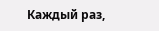Каждый раз,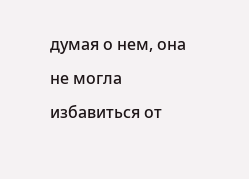думая о нем, она не могла избавиться от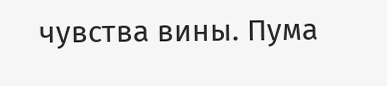чувства вины. Пума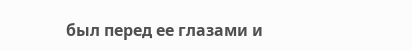был перед ее глазами и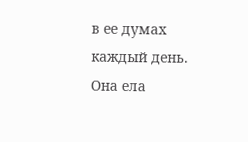в ее думах каждый день. Она ела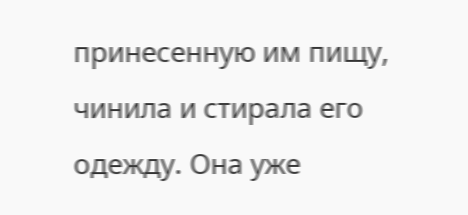принесенную им пищу, чинила и стирала его одежду. Она уже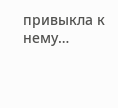привыкла к нему…